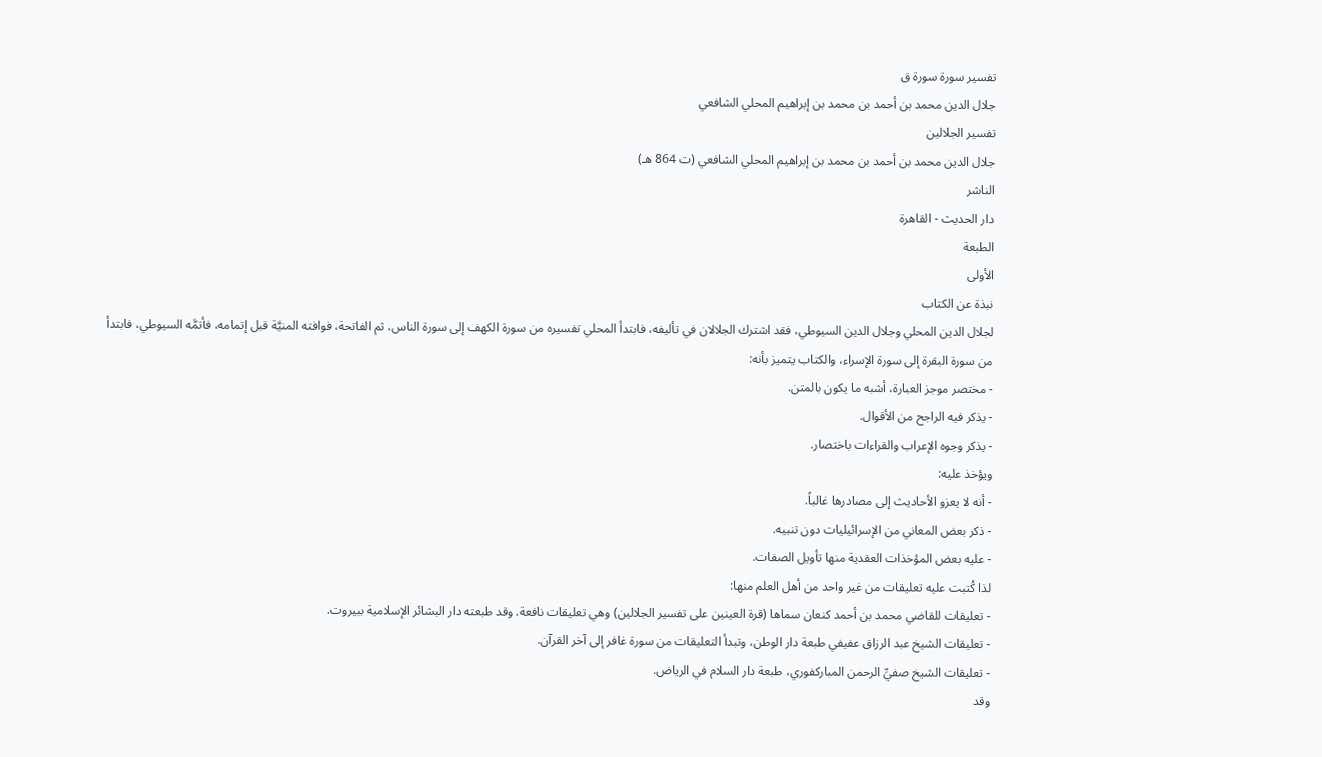تفسير سورة سورة ق
جلال الدين محمد بن أحمد بن محمد بن إبراهيم المحلي الشافعي
تفسير الجلالين
جلال الدين محمد بن أحمد بن محمد بن إبراهيم المحلي الشافعي (ت 864 هـ)
الناشر
دار الحديث - القاهرة
الطبعة
الأولى
نبذة عن الكتاب
لجلال الدين المحلي وجلال الدين السيوطي، فقد اشترك الجلالان في تأليفه، فابتدأ المحلي تفسيره من سورة الكهف إلى سورة الناس، ثم الفاتحة، فوافته المنيَّة قبل إتمامه، فأتمَّه السيوطي، فابتدأ من سورة البقرة إلى سورة الإسراء، والكتاب يتميز بأنه:
- مختصر موجز العبارة، أشبه ما يكون بالمتن.
- يذكر فيه الراجح من الأقوال.
- يذكر وجوه الإعراب والقراءات باختصار.
ويؤخذ عليه:
- أنه لا يعزو الأحاديث إلى مصادرها غالباً.
- ذكر بعض المعاني من الإسرائيليات دون تنبيه.
- عليه بعض المؤخذات العقدية منها تأويل الصفات.
لذا كُتبت عليه تعليقات من غير واحد من أهل العلم منها:
- تعليقات للقاضي محمد بن أحمد كنعان سماها (قرة العينين على تفسير الجلالين) وهي تعليقات نافعة. وقد طبعته دار البشائر الإسلامية ببيروت.
- تعليقات الشيخ عبد الرزاق عفيفي طبعة دار الوطن، وتبدأ التعليقات من سورة غافر إلى آخر القرآن.
- تعليقات الشيخ صفيِّ الرحمن المباركفوري، طبعة دار السلام في الرياض.
وقد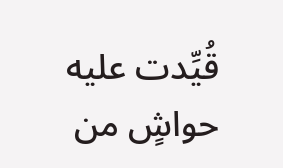قُيِّدت عليه حواشٍ من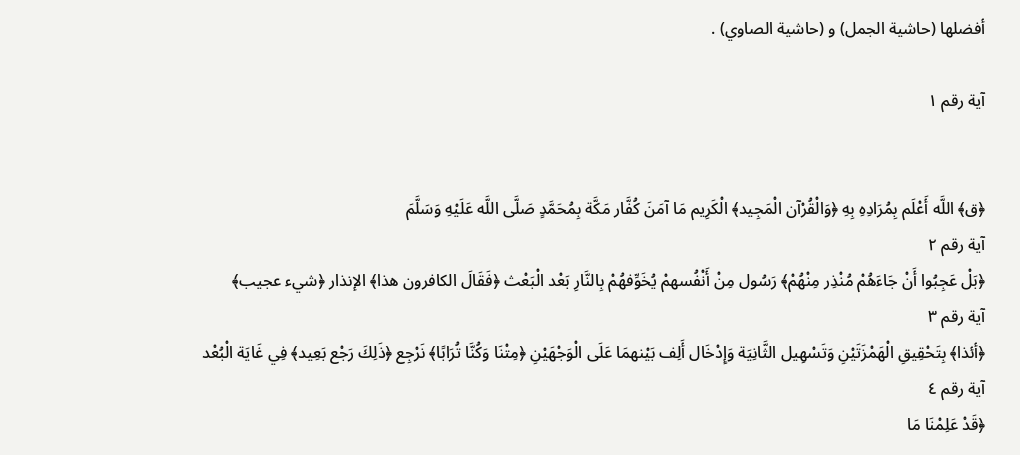أفضلها (حاشية الجمل) و (حاشية الصاوي) .

آية رقم ١


﴿ق﴾ اللَّه أَعْلَم بِمُرَادِهِ بِهِ ﴿وَالْقُرْآن الْمَجِيد﴾ الْكَرِيم مَا آمَنَ كُفَّار مَكَّة بِمُحَمَّدٍ صَلَّى اللَّه عَلَيْهِ وَسَلَّمَ
آية رقم ٢
﴿بَلْ عَجِبُوا أَنْ جَاءَهُمْ مُنْذِر مِنْهُمْ﴾ رَسُول مِنْ أَنْفُسهمْ يُخَوِّفهُمْ بِالنَّارِ بَعْد الْبَعْث ﴿فَقَالَ الكافرون هذا﴾ الإنذار ﴿شيء عجيب﴾
آية رقم ٣
﴿أئذا﴾ بِتَحْقِيقِ الْهَمْزَتَيْنِ وَتَسْهِيل الثَّانِيَة وَإِدْخَال أَلِف بَيْنهمَا عَلَى الْوَجْهَيْنِ ﴿مِتْنَا وَكُنَّا تُرَابًا﴾ نَرْجِع ﴿ذَلِكَ رَجْع بَعِيد﴾ فِي غَايَة الْبُعْد
آية رقم ٤
﴿قَدْ عَلِمْنَا مَا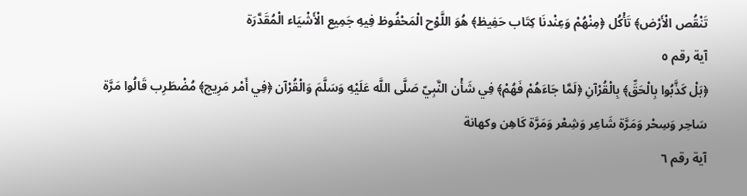تَنْقُص الْأَرْض﴾ تَأْكُل ﴿مِنْهُمْ وَعِنْدنَا كِتَاب حَفِيظ﴾ هُوَ اللَّوْح الْمَحْفُوظ فِيهِ جَمِيع الْأَشْيَاء الْمُقَدَّرَة
آية رقم ٥
﴿بَلْ كَذَّبُوا بِالْحَقِّ﴾ بِالْقُرْآنِ ﴿لَمَّا جَاءَهُمْ فَهُمْ﴾ فِي شَأْن النَّبِيّ صَلَّى اللَّه عَلَيْهِ وَسَلَّمَ وَالْقُرْآن ﴿فِي أَمْر مَرِيج﴾ مُضْطَرِب قَالُوا مَرَّة سَاحِر وَسِحْر وَمَرَّة شَاعِر وَشِعْر وَمَرَّة كَاهِن وكهانة
آية رقم ٦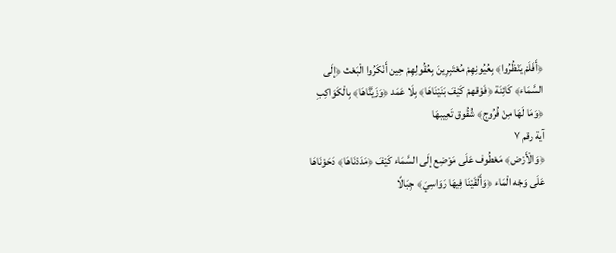﴿أَفَلَمْ يَنْظُرُوا﴾ بِعُيُونِهِمْ مُعْتَبِرِينَ بِعُقُولِهِمْ حِين أَنْكَرُوا الْبَعْث ﴿إلَى السَّمَاء﴾ كَائِنَة ﴿فَوْقهمْ كَيْفَ بَنَيْنَاهَا﴾ بِلَا عَمَد ﴿وَزَيَّنَّاهَا﴾ بِالْكَوَاكِبِ ﴿وَمَا لَهَا مِنْ فُرُوج﴾ شُقُوق تَعِيبهَا
آية رقم ٧
﴿وَالْأَرْض﴾ مَعْطُوف عَلَى مَوْضِع إلَى السَّمَاء كَيْفَ ﴿مَدَدْنَاهَا﴾ دَحَوْنَاهَا عَلَى وَجْه الْمَاء ﴿وَأَلْقَيْنَا فِيهَا رَوَاسِيَ﴾ جِبَالًا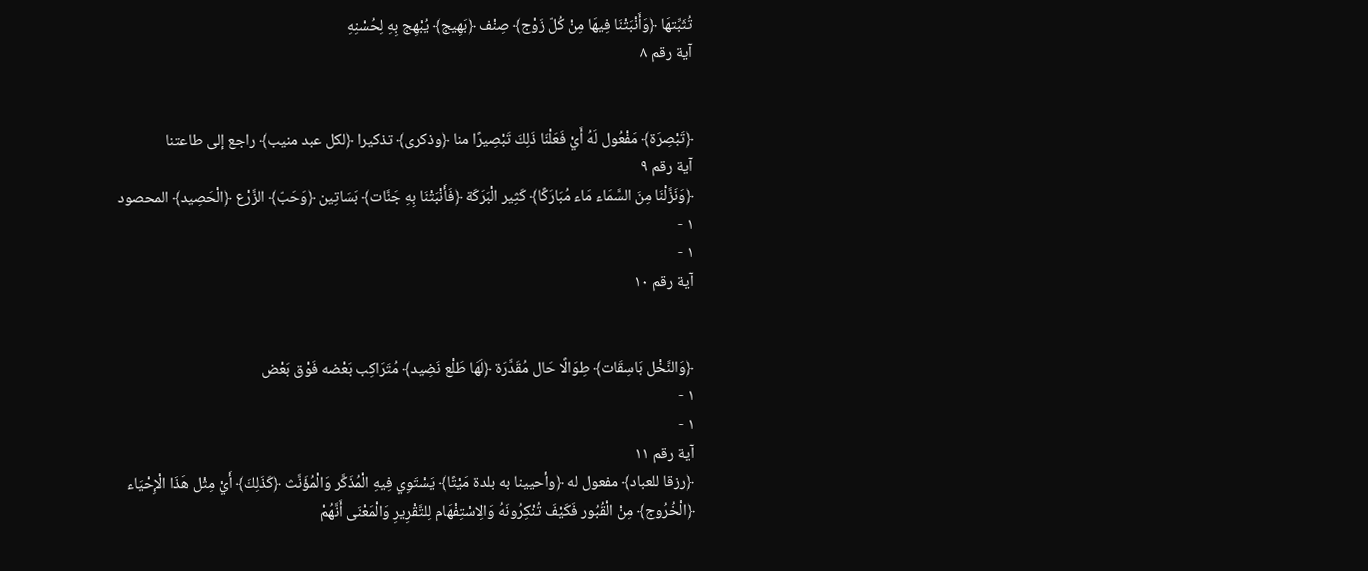تُثَبِّتهَا ﴿وَأَنْبَتْنَا فِيهَا مِنْ كُلّ زَوْج﴾ صِنْف ﴿بَهِيج﴾ يُبْهِج بِهِ لِحُسْنِهِ
آية رقم ٨


﴿تَبْصِرَة﴾ مَفْعُول لَهُ أَيْ فَعَلْنَا ذَلِكَ تَبْصِيرًا منا ﴿وذكرى﴾ تذكيرا ﴿لكل عبد منيب﴾ راجع إلى طاعتنا
آية رقم ٩
﴿وَنَزَّلْنَا مِنَ السَّمَاء مَاء مُبَارَكًا﴾ كَثِير الْبَرَكَة ﴿فَأَنْبَتْنَا بِهِ جَنَّات﴾ بَسَاتِين ﴿وَحَبّ﴾ الزَّرْع ﴿الْحَصِيد﴾ المحصود
١ -
١ -
آية رقم ١٠


﴿وَالنَّخْل بَاسِقَات﴾ طِوَالًا حَال مُقَدَّرَة ﴿لَهَا طَلْع نَضِيد﴾ مُتَرَاكِب بَعْضه فَوْق بَعْض
١ -
١ -
آية رقم ١١
﴿رزقا للعباد﴾ مفعول له ﴿وأحيينا به بلدة مَيْتًا﴾ يَسْتَوِي فِيهِ الْمُذَكَّر وَالْمُؤَنَّث ﴿كَذَلِكَ﴾ أَيْ مِثْل هَذَا الْإِحْيَاء ﴿الْخُرُوج﴾ مِنْ الْقُبُور فَكَيْفَ تُنْكِرُونَهُ وَالِاسْتِفْهَام لِلتَّقْرِيرِ وَالْمَعْنَى أَنَّهُمْ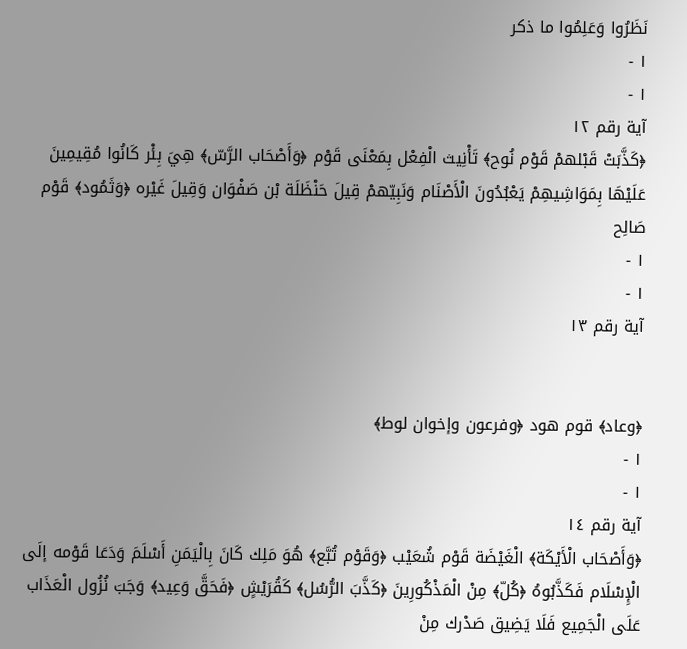نَظَرُوا وَعَلِمُوا ما ذكر
١ -
١ -
آية رقم ١٢
﴿كَذَّبَتْ قَبْلهمْ قَوْم نُوح﴾ تَأْنِيث الْفِعْل بِمَعْنَى قَوْم ﴿وَأَصْحَاب الرَّسّ﴾ هِيَ بِئْر كَانُوا مُقِيمِينَ عَلَيْهَا بِمَوَاشِيهِمْ يَعْبُدُونَ الْأَصْنَام وَنَبِيّهمْ قِيلَ حَنْظَلَة بْن صَفْوَان وَقِيلَ غَيْره ﴿وَثَمُود﴾ قَوْم صَالِح
١ -
١ -
آية رقم ١٣


﴿وعاد﴾ قوم هود ﴿وفرعون وإخوان لوط﴾
١ -
١ -
آية رقم ١٤
﴿وَأَصْحَاب الْأَيْكَة﴾ الْغَيْضَة قَوْم شُعَيْب ﴿وَقَوْم تُبَّع﴾ هُوَ مَلِك كَانَ بِالْيَمَنِ أَسْلَمَ وَدَعَا قَوْمه إلَى الْإِسْلَام فَكَذَّبُوهُ ﴿كُلّ﴾ مِنْ الْمَذْكُورِينَ ﴿كَذَّبَ الرُّسُل﴾ كَقُرَيْشٍ ﴿فَحَقَّ وَعِيد﴾ وَجَبَ نُزُول الْعَذَاب عَلَى الْجَمِيع فَلَا يَضِيق صَدْرك مِنْ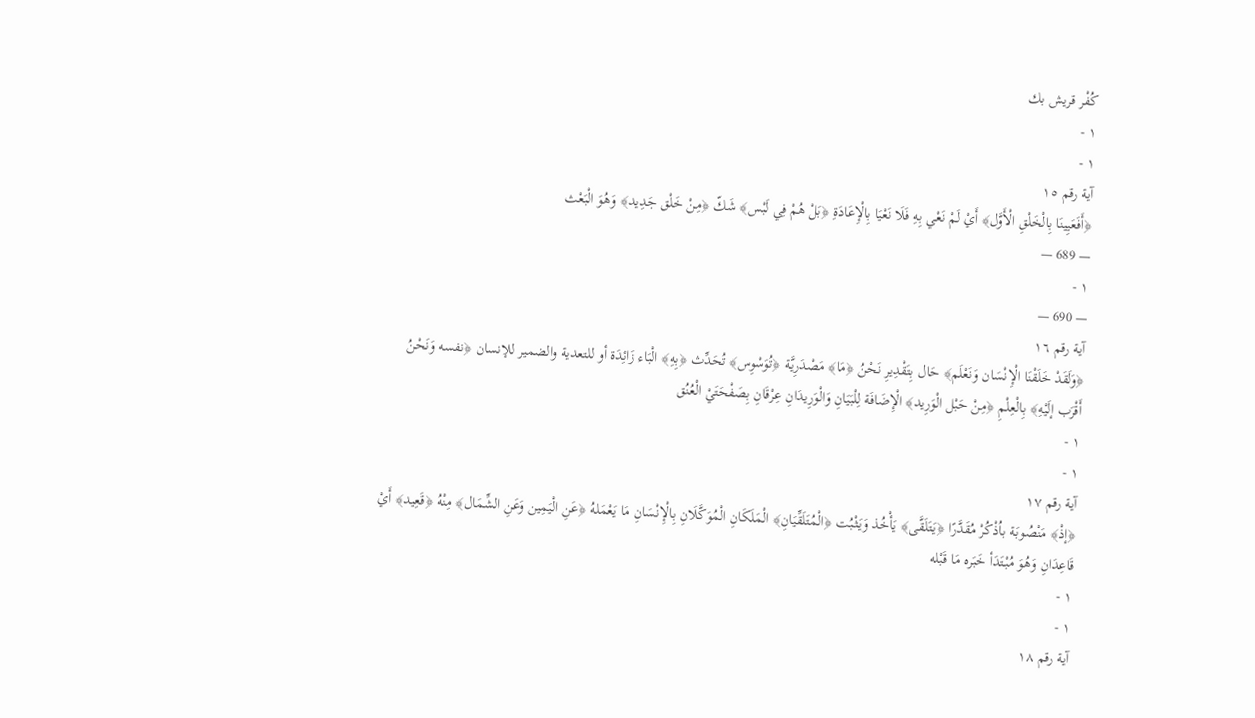كُفْر قريش بك
١ -
١ -
آية رقم ١٥
﴿أَفَعَيِينَا بِالْخَلْقِ الْأَوَّل﴾ أَيْ لَمْ نَعْي بِهِ فَلَا نَعْيَا بِالْإِعَادَةِ ﴿بَلْ هُمْ فِي لَبْس﴾ شَكّ ﴿مِنْ خَلْق جَدِيد﴾ وَهُوَ الْبَعْث
— 689 —
١ -
— 690 —
آية رقم ١٦
﴿وَلَقَدْ خَلَقْنَا الْإِنْسَان وَنَعْلَم﴾ حَال بِتَقْدِيرِ نَحْنُ ﴿مَا﴾ مَصْدَرِيَّة ﴿تُوَسْوِس﴾ تُحَدِّث ﴿بِهِ﴾ الْبَاء زَائِدَة أو للتعدية والضمير للإنسان ﴿نفسه وَنَحْنُ أَقْرَب إلَيْهِ﴾ بِالْعِلْمِ ﴿مِنْ حَبْل الْوَرِيد﴾ الْإِضَافَة لِلْبَيَانِ وَالْوَرِيدَانِ عِرْقَانِ بِصَفْحَتَيْ الْعُنُق
١ -
١ -
آية رقم ١٧
﴿إذْ﴾ مَنْصُوبَة باُذْكُرْ مُقَدَّرًا ﴿يَتَلَقَّى﴾ يَأْخُذ وَيَثْبُت ﴿الْمُتَلَقِّيَانِ﴾ الْمَلَكَانِ الْمُوَكَّلَانِ بِالْإِنْسَانِ مَا يَعْمَلهُ ﴿عَنِ الْيَمِين وَعَنِ الشِّمَال﴾ مِنْهُ ﴿قَعِيد﴾ أَيْ قَاعِدَانِ وَهُوَ مُبْتَدَأ خَبَره مَا قَبْله
١ -
١ -
آية رقم ١٨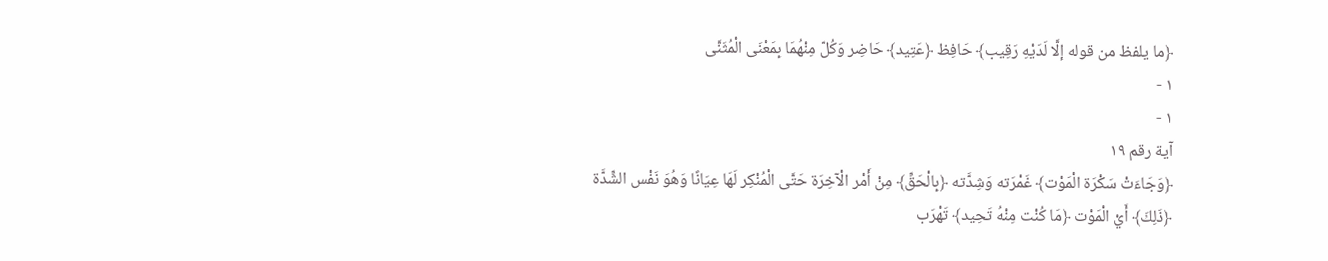﴿ما يلفظ من قوله إلَّا لَدَيْهِ رَقِيب﴾ حَافِظ ﴿عَتِيد﴾ حَاضِر وَكُلّ مِنْهُمَا بِمَعْنَى الْمُثَنَّى
١ -
١ -
آية رقم ١٩
﴿وَجَاءَتْ سَكْرَة الْمَوْت﴾ غَمْرَته وَشِدَّته ﴿بِالْحَقِّ﴾ مِنْ أَمْر الْآخِرَة حَتَّى الْمُنْكِر لَهَا عِيَانًا وَهُوَ نَفْس الشِّدَّة ﴿ذَلِكَ﴾ أَيْ الْمَوْت ﴿مَا كُنْت مِنْهُ تَحِيد﴾ تَهْرَب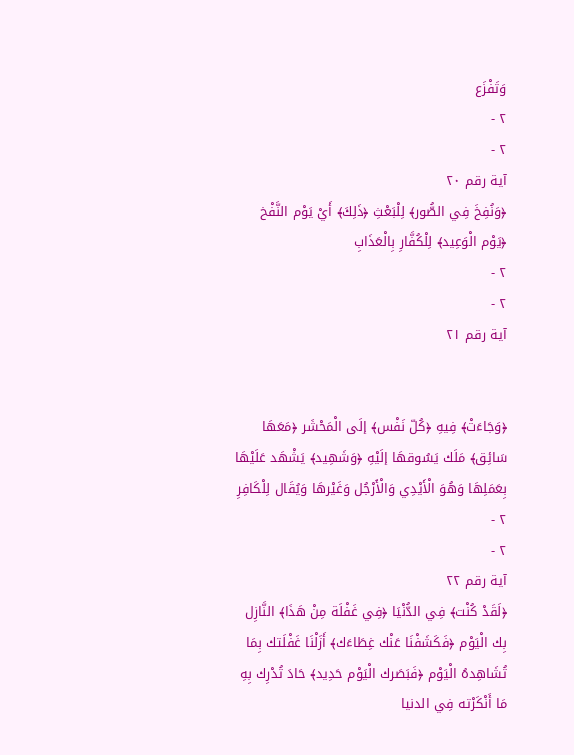وَتَفْزَع
٢ -
٢ -
آية رقم ٢٠
﴿وَنُفِخَ فِي الصُّور﴾ لِلْبَعْثِ ﴿ذَلِكَ﴾ أَيْ يَوْم النَّفْخ ﴿يَوْم الْوَعِيد﴾ لِلْكُفَّارِ بِالْعَذَابِ
٢ -
٢ -
آية رقم ٢١


﴿وَجَاءَتْ﴾ فِيهِ ﴿كُلّ نَفْس﴾ إلَى الْمَحْشَر ﴿مَعَهَا سَائِق﴾ مَلَك يَسُوقهَا إلَيْهِ ﴿وَشَهِيد﴾ يَشْهَد عَلَيْهَا بِعَمَلِهَا وَهُوَ الْأَيْدِي وَالْأَرْجُل وَغَيْرهَا وَيُقَال لِلْكَافِرِ
٢ -
٢ -
آية رقم ٢٢
﴿لَقَدْ كُنْت﴾ فِي الدُّنْيَا ﴿فِي غَفْلَة مِنْ هَذَا﴾ النَّازِل بِك الْيَوْم ﴿فَكَشَفْنَا عَنْك غِطَاءَك﴾ أَزَلْنَا غَفْلَتك بِمَا تُشَاهِدهُ الْيَوْم ﴿فَبَصَرك الْيَوْم حَدِيد﴾ حَادَ تُدْرِك بِهِ مَا أَنْكَرْته فِي الدنيا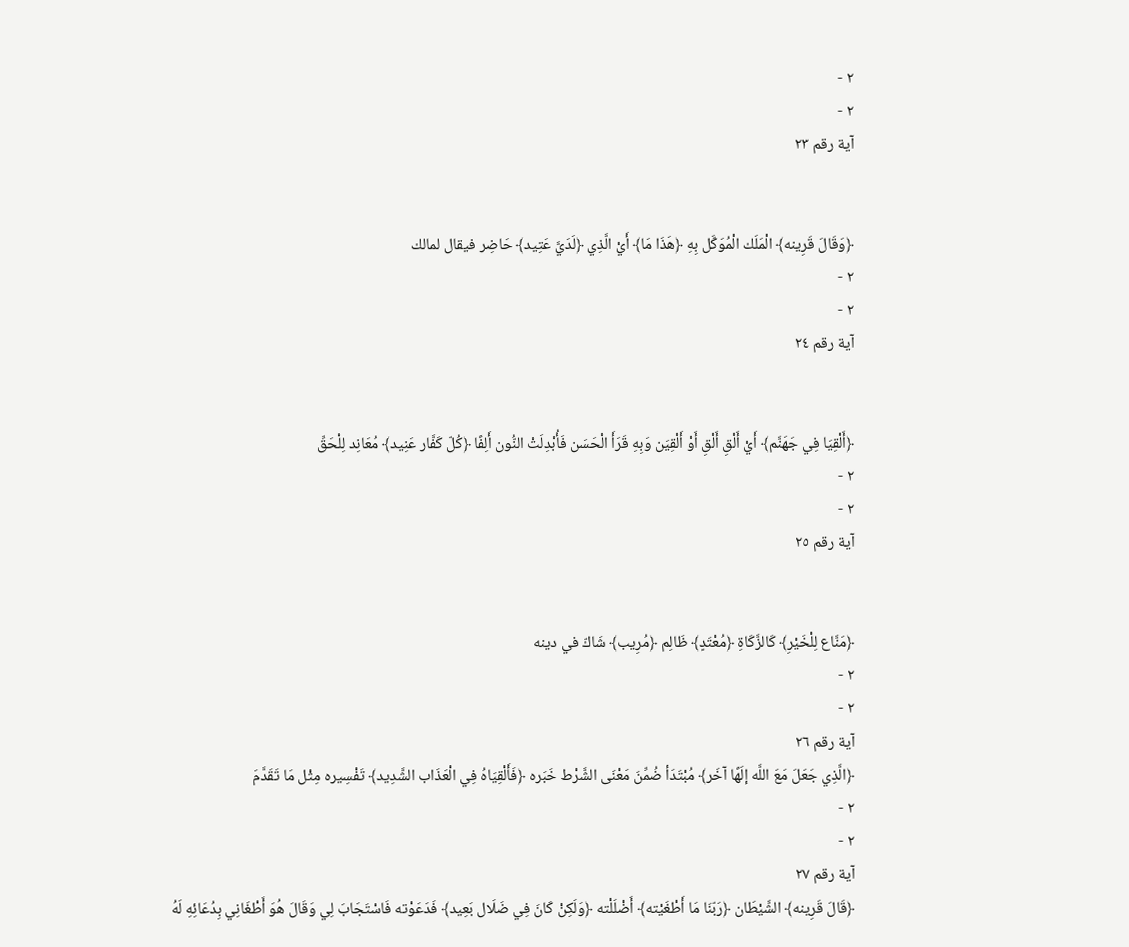٢ -
٢ -
آية رقم ٢٣


﴿وَقَالَ قَرِينه﴾ الْمَلَك الْمُوَكَّل بِهِ ﴿هَذَا مَا﴾ أَيْ الَّذِي ﴿لَدَيَّ عَتِيد﴾ حَاضِر فيقال لمالك
٢ -
٢ -
آية رقم ٢٤


﴿أَلْقِيَا فِي جَهَنَّم﴾ أَيْ أَلْقِ أَلْقِ أَوْ أَلْقِيَن وَبِهِ قَرَأَ الْحَسَن فَأُبْدِلَتْ النُّون أَلِفًا ﴿كُلّ كَفَّار عَنِيد﴾ مُعَانِد لِلْحَقِّ
٢ -
٢ -
آية رقم ٢٥


﴿مَنَّاع لِلْخَيْرِ﴾ كَالزَّكَاةِ ﴿مُعْتَدٍ﴾ ظَالِم ﴿مُرِيب﴾ شَاكّ في دينه
٢ -
٢ -
آية رقم ٢٦
﴿الَّذِي جَعَلَ مَعَ اللَّه إلَهًا آخَر﴾ مُبْتَدَأ ضُمِّنَ مَعْنَى الشَّرْط خَبَره ﴿فَأَلْقِيَاهُ فِي الْعَذَاب الشَّدِيد﴾ تَفْسِيره مِثْل مَا تَقَدَّمَ
٢ -
٢ -
آية رقم ٢٧
﴿قَالَ قَرِينه﴾ الشَّيْطَان ﴿رَبّنَا مَا أَطْغَيْته﴾ أَضْلَلْته ﴿وَلَكِنْ كَانَ فِي ضَلَال بَعِيد﴾ فَدَعَوْته فَاسْتَجَابَ لِي وَقَالَ هُوَ أَطْغَانِي بِدُعَائِهِ لَهُ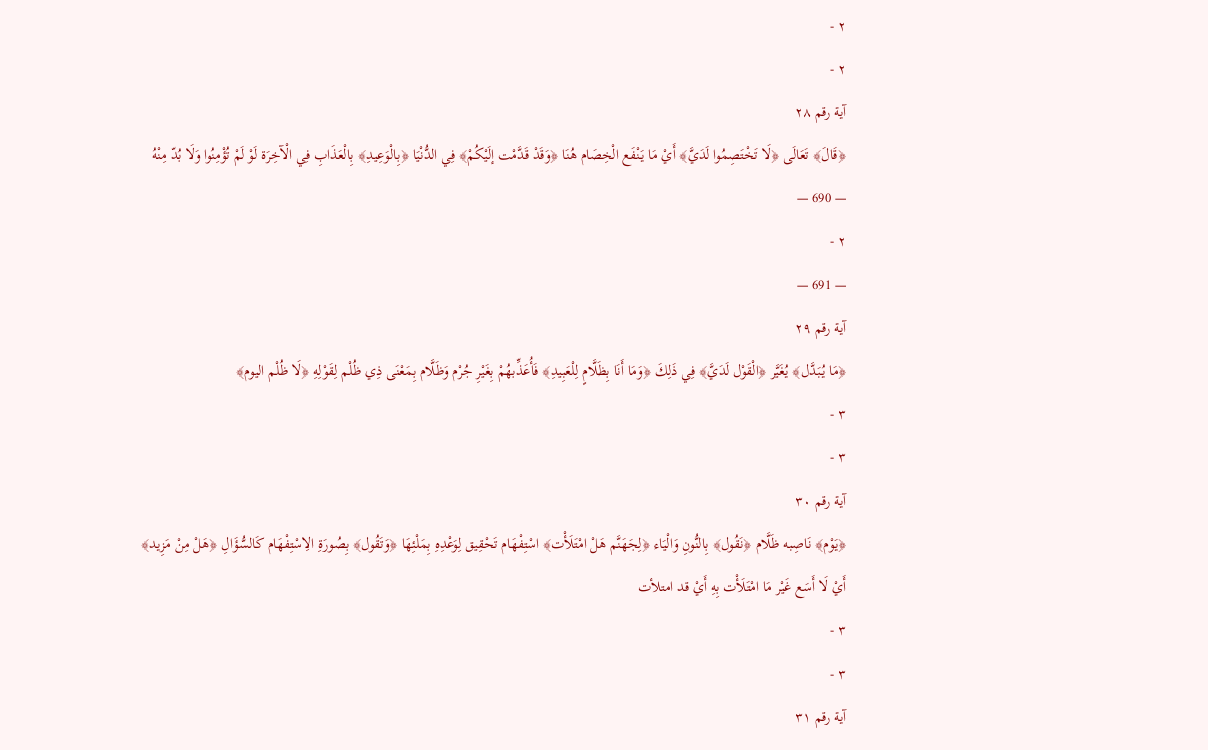٢ -
٢ -
آية رقم ٢٨
﴿قَالَ﴾ تَعَالَى ﴿لَا تَخْتَصِمُوا لَدَيَّ﴾ أَيْ مَا يَنْفَع الْخِصَام هُنَا ﴿وَقَدْ قَدَّمْت إلَيْكُمْ﴾ فِي الدُّنْيَا ﴿بِالْوَعِيدِ﴾ بِالْعَذَابِ فِي الْآخِرَة لَوْ لَمْ تُؤْمِنُوا وَلَا بُدّ مِنْهُ
— 690 —
٢ -
— 691 —
آية رقم ٢٩
﴿مَا يُبَدَّل﴾ يُغَيَّر ﴿الْقَوْل لَدَيَّ﴾ فِي ذَلِكَ ﴿وَمَا أَنَا بِظَلَّامٍ لِلْعَبِيدِ﴾ فَأُعَذِّبهُمْ بِغَيْرِ جُرْم وَظَلَّام بِمَعْنَى ذِي ظُلْم لِقَوْلِهِ ﴿لَا ظُلْم اليوم﴾
٣ -
٣ -
آية رقم ٣٠
﴿يَوْم﴾ نَاصِبه ظَلَّام ﴿نَقُول﴾ بِالنُّونِ وَالْيَاء ﴿لِجَهَنَّم هَلْ امْتَلَأْت﴾ اسْتِفْهَام تَحْقِيق لِوَعْدِهِ بِمَلْئِهَا ﴿وَتَقُول﴾ بِصُورَةِ الِاسْتِفْهَام كَالسُّؤَالِ ﴿هَلْ مِنْ مَزِيد﴾ أَيْ لَا أَسَع غَيْر مَا امْتَلَأْت بِهِ أَيْ قد امتلأت
٣ -
٣ -
آية رقم ٣١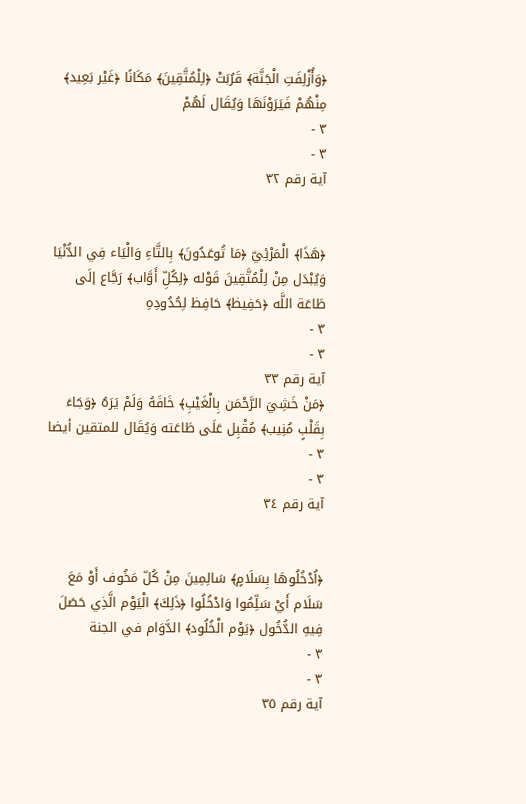﴿وَأُزْلِفَتِ الْجَنَّة﴾ قَرُبَتْ ﴿لِلْمُتَّقِينَ﴾ مَكَانًا ﴿غَيْر بَعِيد﴾ مِنْهُمْ فَيَرَوْنَهَا وَيُقَال لَهُمْ
٣ -
٣ -
آية رقم ٣٢


﴿هَذَا﴾ الْمَرْئِيّ ﴿مَا تُوعَدُونَ﴾ بِالتَّاءِ وَالْيَاء فِي الدُّنْيَا وَيُبْدَل مِنْ لِلْمُتَّقِينَ قَوْله ﴿لِكُلِّ أَوَّاب﴾ رَجَّاع إلَى طَاعَة اللَّه ﴿حَفِيظ﴾ حَافِظ لِحُدُودِهِ
٣ -
٣ -
آية رقم ٣٣
﴿مَنْ خَشِيَ الرَّحْمَن بِالْغَيْبِ﴾ خَافَهُ وَلَمْ يَرَهُ ﴿وَجَاءَ بِقَلْبٍ مُنِيب﴾ مُقْبِل عَلَى طَاعَته وَيُقَال للمتقين أيضا
٣ -
٣ -
آية رقم ٣٤


﴿اُدْخُلُوهَا بِسَلَامٍ﴾ سَالِمِينَ مِنْ كُلّ مَخُوف أَوْ مَعَ سَلَام أَيْ سَلِّمُوا وَادْخُلُوا ﴿ذَلِكَ﴾ الْيَوْم الَّذِي حَصَلَ فِيهِ الدُّخُول ﴿يَوْم الْخُلُود﴾ الدَّوَام في الجنة
٣ -
٣ -
آية رقم ٣٥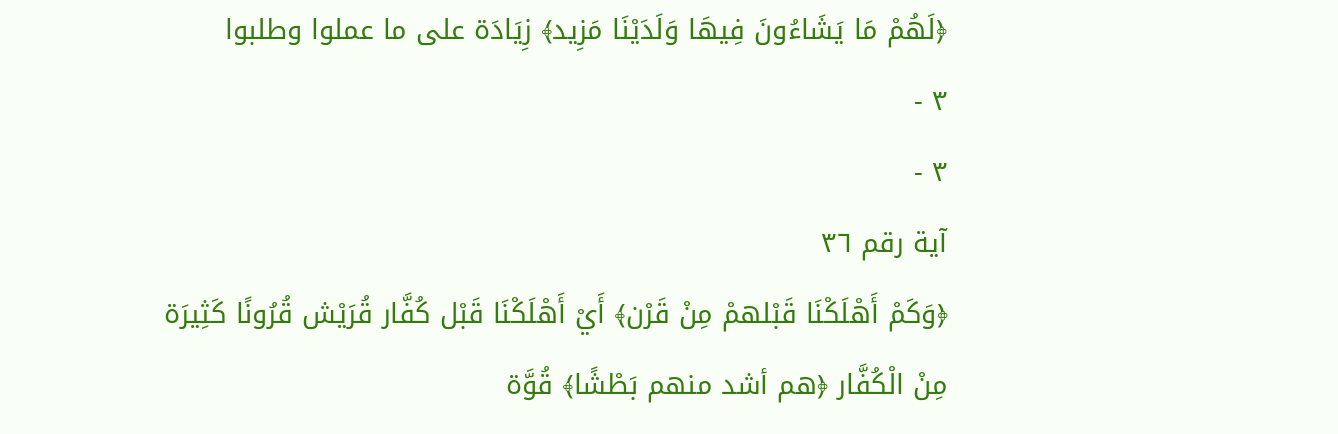﴿لَهُمْ مَا يَشَاءُونَ فِيهَا وَلَدَيْنَا مَزِيد﴾ زِيَادَة على ما عملوا وطلبوا
٣ -
٣ -
آية رقم ٣٦
﴿وَكَمْ أَهْلَكْنَا قَبْلهمْ مِنْ قَرْن﴾ أَيْ أَهْلَكْنَا قَبْل كُفَّار قُرَيْش قُرُونًا كَثِيرَة مِنْ الْكُفَّار ﴿هم أشد منهم بَطْشًا﴾ قُوَّة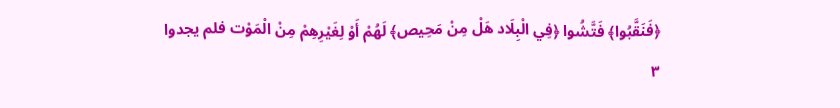﴿فَنَقَّبُوا﴾ فَتَّشُوا ﴿فِي الْبِلَاد هَلْ مِنْ مَحِيص﴾ لَهُمْ أَوْ لِغَيْرِهِمْ مِنْ الْمَوْت فلم يجدوا
٣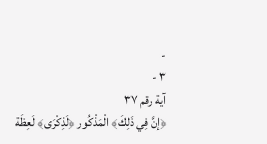-
٣ -
آية رقم ٣٧
﴿إنَّ فِي ذَلِكَ﴾ الْمَذْكُور ﴿لَذِكْرَى﴾ لَعِظَة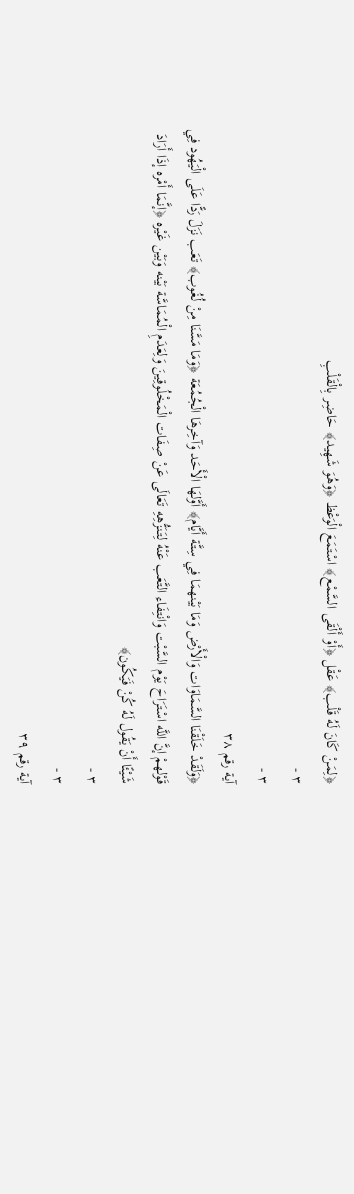﴿لِمَنْ كَانَ لَهُ قَلْب﴾ عَقْل ﴿أَوْ أَلْقَى السَّمْع﴾ اسْتَمَعَ الْوَعْظ ﴿وَهُوَ شَهِيد﴾ حَاضِر بِالْقَلْبِ
٣ -
٣ -
آية رقم ٣٨
﴿وَلَقَدْ خَلَقْنَا السَّمَاوَات وَالْأَرْض وَمَا بَيْنهمَا فِي سِتَّة أَيَّام﴾ أَوَّلهَا الْأَحَد وَآخِرهَا الْجُمُعَة ﴿وَمَا مَسَّنَا مِنْ لُغُوب﴾ تَعَب نَزَلَ رَدًّا عَلَى الْيَهُود فِي قَوْلهمْ إنَّ اللَّه اسْتَرَاحَ يَوْم السَّبْت وَانْتِفَاء التَّعَب عَنْهُ لِتَنَزُّهِهِ تَعَالَى عَنْ صِفَات الْمَخْلُوقِينَ وَلِعَدَمِ الْمُمَاسَّة بَيْنه وَبَيْن غَيْره ﴿إنَّمَا أَمْره إذَا أَرَادَ شَيْئًا أَنْ يَقُول لَهُ كُنْ فَيَكُون﴾
٣ -
٣ -
آية رقم ٣٩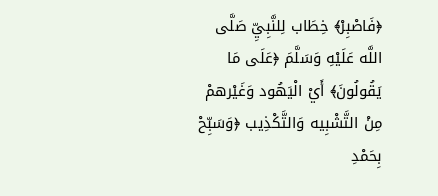﴿فَاصْبِرْ﴾ خِطَاب لِلنَّبِيِّ صَلَّى اللَّه عَلَيْهِ وَسَلَّمَ ﴿عَلَى مَا يَقُولُونَ﴾ أَيْ الْيَهُود وَغَيْرهمْ مِنْ التَّشْبِيه وَالتَّكْذِيب ﴿وَسَبِّحْ بِحَمْدِ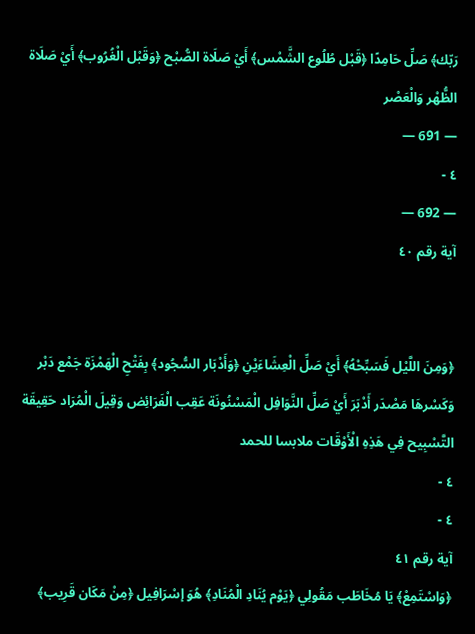رَبّك﴾ صَلِّ حَامِدًا ﴿قَبْل طُلُوع الشَّمْس﴾ أَيْ صَلَاة الصُّبْح ﴿وَقَبْل الْغُرُوب﴾ أَيْ صَلَاة الظُّهْر وَالْعَصْر
— 691 —
٤ -
— 692 —
آية رقم ٤٠


﴿وَمِنَ اللَّيْل فَسَبِّحْهُ﴾ أَيْ صَلِّ الْعِشَاءَيْنِ ﴿وَأَدْبَار السُّجُود﴾ بِفَتْحِ الْهَمْزَة جَمْع دَبْر وَكَسْرهَا مَصْدَر أَدْبَرَ أَيْ صَلِّ النَّوَافِل الْمَسْنُونَة عَقِب الْفَرَائِض وَقِيلَ الْمُرَاد حَقِيقَة التَّسْبِيح فِي هَذِهِ الْأَوْقَات ملابسا للحمد
٤ -
٤ -
آية رقم ٤١
﴿وَاسْتَمِعْ﴾ يَا مُخَاطَب مَقُولِي ﴿يَوْم يُنَادِ الْمُنَادِ﴾ هُوَ إسْرَافِيل ﴿مِنْ مَكَان قَرِيب﴾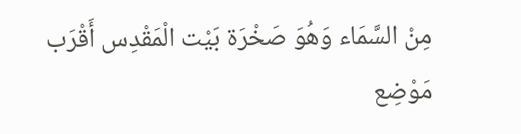مِنْ السَّمَاء وَهُوَ صَخْرَة بَيْت الْمَقْدِس أَقْرَب مَوْضِع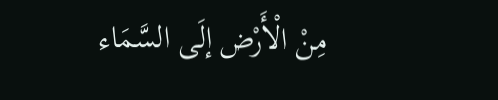مِنْ الْأَرْض إلَى السَّمَاء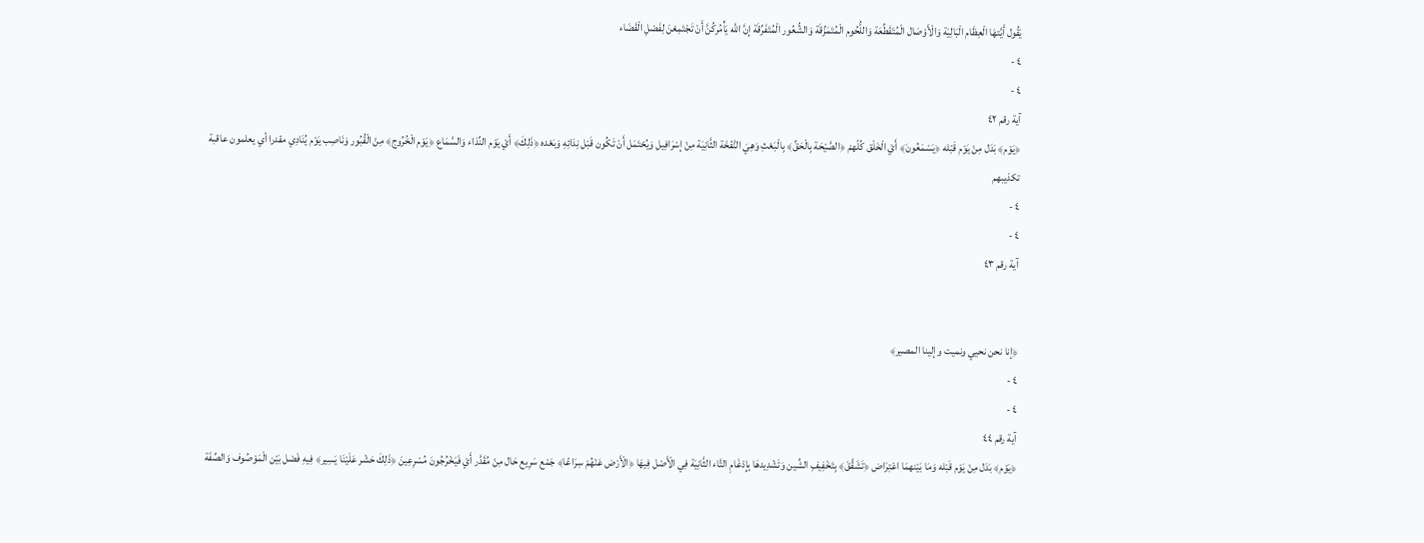يَقُول أَيَّتهَا الْعِظَام الْبَالِيَة وَالْأَوْصَال الْمُتَقَطِّعَة وَاللُّحُوم الْمُتَمَزِّقَة وَالشُّعُور الْمُتَفَرِّقَة إنَّ اللَّه يَأْمُركُنَّ أَنْ تَجْتَمِعْنَ لِفَصْلِ الْقَضَاء
٤ -
٤ -
آية رقم ٤٢
﴿يَوْم﴾ بَدَل مِنْ يَوْم قَبْله ﴿يَسْمَعُونَ﴾ أَيْ الْخَلْق كُلّهمْ ﴿الصَّيْحَة بِالْحَقِّ﴾ بِالْبَعْثِ وَهِيَ النَّفْخَة الثَّانِيَة مِنْ إسْرَافِيل وَيُحْتَمَل أَنْ تَكُون قَبْل نِدَائِهِ وَبَعْده ﴿ذَلِكَ﴾ أَيْ يَوْم النِّدَاء وَالسَّمَاع ﴿يَوْم الْخُرُوج﴾ مِنْ الْقُبُور وَنَاصِب يَوْم يُنَادِي مقدرا أي يعلمون عاقبة تكذيبهم
٤ -
٤ -
آية رقم ٤٣


﴿إنا نحن نحيي ونميت وإلينا المصير﴾
٤ -
٤ -
آية رقم ٤٤
﴿يَوْم﴾ بَدَل مِنْ يَوْم قَبْله وَمَا بَيْنهمَا اعْتِرَاض ﴿تَشَقَّقَ﴾ بِتَخْفِيفِ الشِّين وَتَشْدِيدهَا بِإِدْغَامِ التَّاء الثَّانِيَة فِي الْأَصْل فِيهَا ﴿الْأَرْض عَنْهُمْ سِرَاعًا﴾ جَمْع سَرِيع حَال مِنْ مُقَدَّر أَيْ فَيَخْرُجُونَ مُسْرِعِينَ ﴿ذَلِكَ حَشْر عَلَيْنَا يَسِير﴾ فِيهِ فَصْل بَيْن الْمَوْصُوف وَالصِّفَة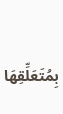بِمُتَعَلِّقِهَا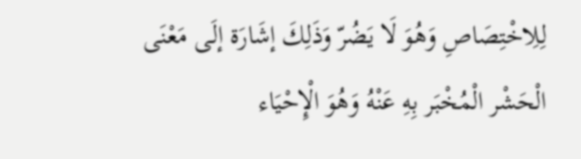لِلِاخْتِصَاصِ وَهُوَ لَا يَضُرّ وَذَلِكَ إشَارَة إلَى مَعْنَى الْحَشْر الْمُخْبَر بِهِ عَنْهُ وَهُوَ الْإِحْيَاء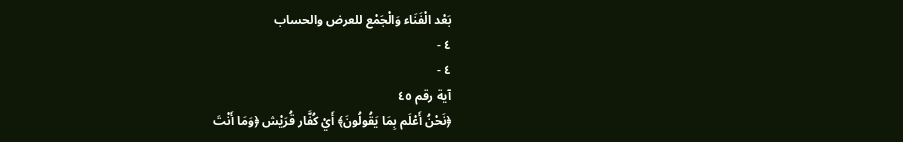بَعْد الْفَنَاء وَالْجَمْع للعرض والحساب
٤ -
٤ -
آية رقم ٤٥
﴿نَحْنُ أَعْلَم بِمَا يَقُولُونَ﴾ أَيْ كُفَّار قُرَيْش ﴿وَمَا أَنْتَ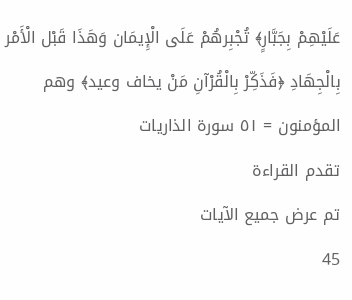عَلَيْهِمْ بِجَبَّارٍ﴾ تُجْبِرهُمْ عَلَى الْإِيمَان وَهَذَا قَبْل الْأَمْر بِالْجِهَادِ ﴿فَذَكِّرْ بِالْقُرْآنِ مَنْ يخاف وعيد﴾ وهم المؤمنون = ٥١ سورة الذاريات
تقدم القراءة
تم عرض جميع الآيات
45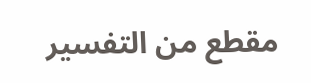مقطع من التفسير